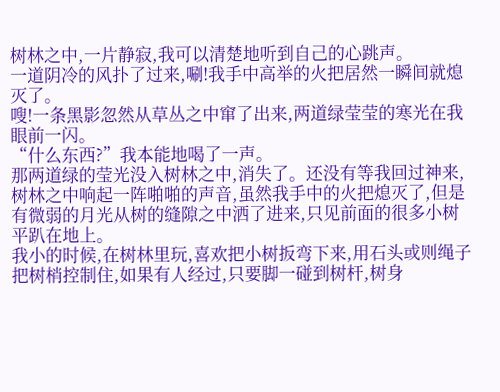树林之中,一片静寂,我可以清楚地听到自己的心跳声。
一道阴冷的风扑了过来,唰!我手中高举的火把居然一瞬间就熄灭了。
嗖!一条黑影忽然从草丛之中窜了出来,两道绿莹莹的寒光在我眼前一闪。
“什么东西?”我本能地喝了一声。
那两道绿的莹光没入树林之中,消失了。还没有等我回过神来,树林之中响起一阵啪啪的声音,虽然我手中的火把熄灭了,但是有微弱的月光从树的缝隙之中洒了进来,只见前面的很多小树平趴在地上。
我小的时候,在树林里玩,喜欢把小树扳弯下来,用石头或则绳子把树梢控制住,如果有人经过,只要脚一碰到树杆,树身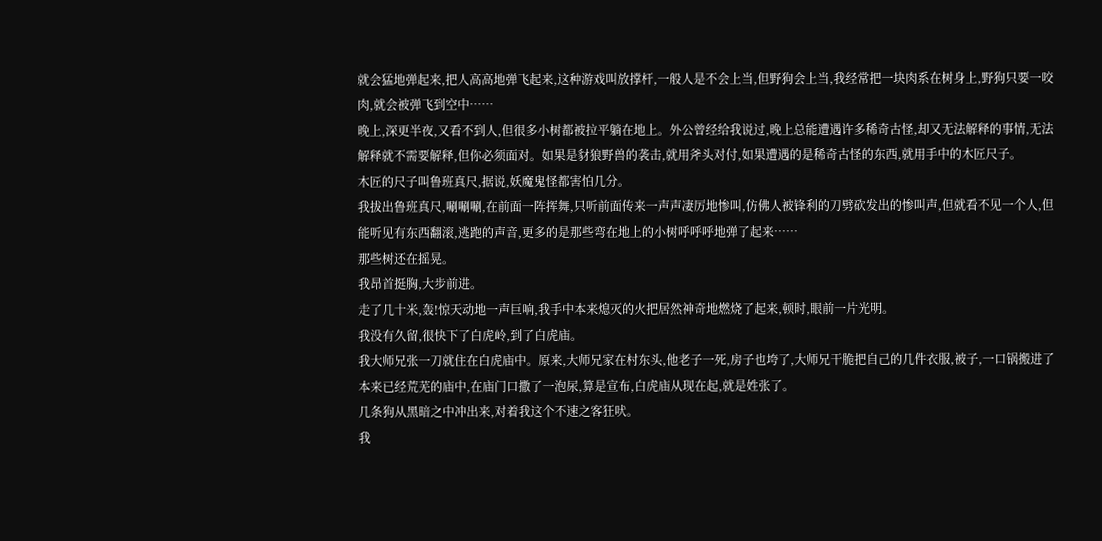就会猛地弹起来,把人高高地弹飞起来,这种游戏叫放撑杆,一般人是不会上当,但野狗会上当,我经常把一块肉系在树身上,野狗只要一咬肉,就会被弹飞到空中……
晚上,深更半夜,又看不到人,但很多小树都被拉平躺在地上。外公曾经给我说过,晚上总能遭遇许多稀奇古怪,却又无法解释的事情,无法解释就不需要解释,但你必须面对。如果是豺狼野兽的袭击,就用斧头对付,如果遭遇的是稀奇古怪的东西,就用手中的木匠尺子。
木匠的尺子叫鲁班真尺,据说,妖魔鬼怪都害怕几分。
我拔出鲁班真尺,唰唰唰,在前面一阵挥舞,只听前面传来一声声凄厉地惨叫,仿佛人被锋利的刀劈砍发出的惨叫声,但就看不见一个人,但能听见有东西翻滚,逃跑的声音,更多的是那些弯在地上的小树呼呼呼地弹了起来……
那些树还在摇晃。
我昂首挺胸,大步前进。
走了几十米,轰!惊天动地一声巨响,我手中本来熄灭的火把居然神奇地燃烧了起来,顿时,眼前一片光明。
我没有久留,很快下了白虎岭,到了白虎庙。
我大师兄张一刀就住在白虎庙中。原来,大师兄家在村东头,他老子一死,房子也垮了,大师兄干脆把自己的几件衣服,被子,一口锅搬进了本来已经荒芜的庙中,在庙门口撒了一泡尿,算是宣布,白虎庙从现在起,就是姓张了。
几条狗从黑暗之中冲出来,对着我这个不速之客狂吠。
我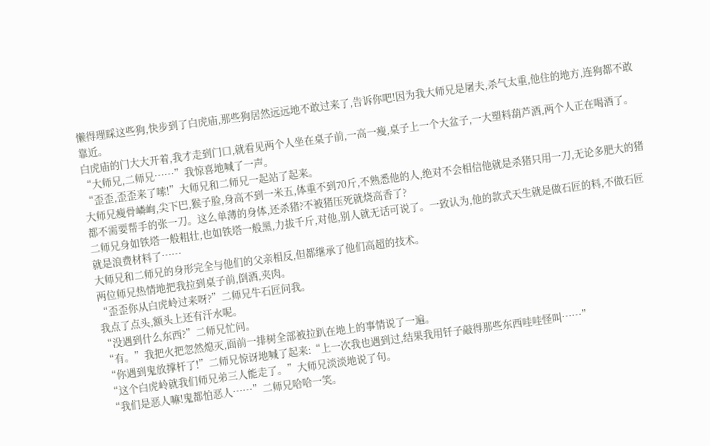懒得理睬这些狗,快步到了白虎庙,那些狗居然远远地不敢过来了,告诉你吧!因为我大师兄是屠夫,杀气太重,他住的地方,连狗都不敢靠近。
白虎庙的门大大开着,我才走到门口,就看见两个人坐在桌子前,一高一瘦,桌子上一个大盆子,一大塑料葫芦酒,两个人正在喝酒了。
“大师兄,二师兄……”我惊喜地喊了一声。
“歪歪,歪歪来了嗦!”大师兄和二师兄一起站了起来。
大师兄瘦骨嶙峋,尖下巴,猴子脸,身高不到一米五,体重不到70斤,不熟悉他的人,绝对不会相信他就是杀猪只用一刀,无论多肥大的猪都不需要帮手的张一刀。这么单薄的身体,还杀猪?不被猪压死就烧高香了?
二师兄身如铁塔一般粗壮,也如铁塔一般黑,力拔千斤,对他,别人就无话可说了。一致认为,他的款式天生就是做石匠的料,不做石匠就是浪费材料了……
大师兄和二师兄的身形完全与他们的父亲相反,但都继承了他们高超的技术。
两位师兄热情地把我拉到桌子前,倒酒,夹肉。
“歪歪你从白虎岭过来呀?”二师兄牛石匠问我。
我点了点头,额头上还有汗水呢。
“没遇到什么东西?”二师兄忙问。
“有。”我把火把忽然熄灭,面前一排树全部被拉趴在地上的事情说了一遍。
“你遇到鬼放撑杆了!”二师兄惊讶地喊了起来:“上一次我也遇到过,结果我用钎子敲得那些东西哇哇怪叫……”
“这个白虎岭就我们师兄弟三人能走了。”大师兄淡淡地说了句。
“我们是恶人嘛!鬼都怕恶人……”二师兄哈哈一笑。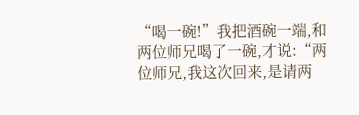“喝一碗!”我把酒碗一端,和两位师兄喝了一碗,才说:“两位师兄,我这次回来,是请两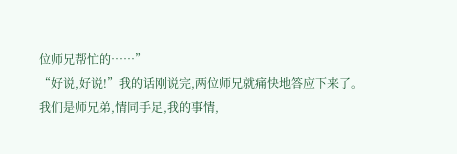位师兄帮忙的……”
“好说,好说!”我的话刚说完,两位师兄就痛快地答应下来了。
我们是师兄弟,情同手足,我的事情,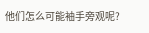他们怎么可能袖手旁观呢?